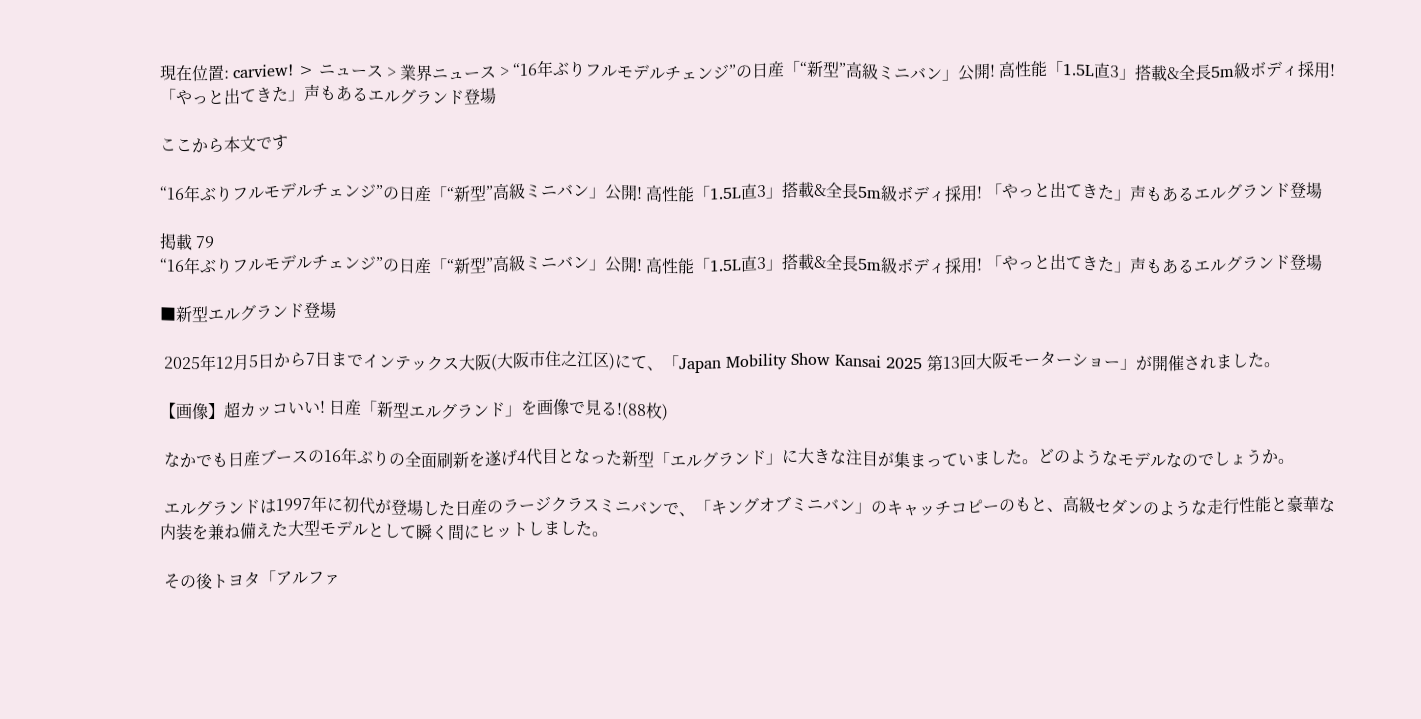現在位置: carview! > ニュース > 業界ニュース > “16年ぶりフルモデルチェンジ”の日産「“新型”高級ミニバン」公開! 高性能「1.5L直3」搭載&全長5m級ボディ採用! 「やっと出てきた」声もあるエルグランド登場

ここから本文です

“16年ぶりフルモデルチェンジ”の日産「“新型”高級ミニバン」公開! 高性能「1.5L直3」搭載&全長5m級ボディ採用! 「やっと出てきた」声もあるエルグランド登場

掲載 79
“16年ぶりフルモデルチェンジ”の日産「“新型”高級ミニバン」公開! 高性能「1.5L直3」搭載&全長5m級ボディ採用! 「やっと出てきた」声もあるエルグランド登場

■新型エルグランド登場

 2025年12月5日から7日までインテックス大阪(大阪市住之江区)にて、「Japan Mobility Show Kansai 2025 第13回大阪モーターショー」が開催されました。

【画像】超カッコいい! 日産「新型エルグランド」を画像で見る!(88枚)

 なかでも日産ブースの16年ぶりの全面刷新を遂げ4代目となった新型「エルグランド」に大きな注目が集まっていました。どのようなモデルなのでしょうか。

 エルグランドは1997年に初代が登場した日産のラージクラスミニバンで、「キングオブミニバン」のキャッチコピーのもと、高級セダンのような走行性能と豪華な内装を兼ね備えた大型モデルとして瞬く間にヒットしました。

 その後トヨタ「アルファ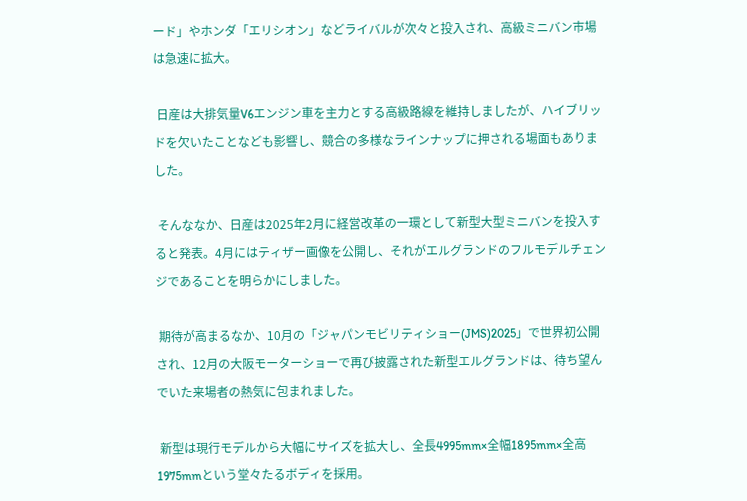ード」やホンダ「エリシオン」などライバルが次々と投入され、高級ミニバン市場は急速に拡大。

 日産は大排気量V6エンジン車を主力とする高級路線を維持しましたが、ハイブリッドを欠いたことなども影響し、競合の多様なラインナップに押される場面もありました。

 そんななか、日産は2025年2月に経営改革の一環として新型大型ミニバンを投入すると発表。4月にはティザー画像を公開し、それがエルグランドのフルモデルチェンジであることを明らかにしました。

 期待が高まるなか、10月の「ジャパンモビリティショー(JMS)2025」で世界初公開され、12月の大阪モーターショーで再び披露された新型エルグランドは、待ち望んでいた来場者の熱気に包まれました。

 新型は現行モデルから大幅にサイズを拡大し、全長4995mm×全幅1895mm×全高1975mmという堂々たるボディを採用。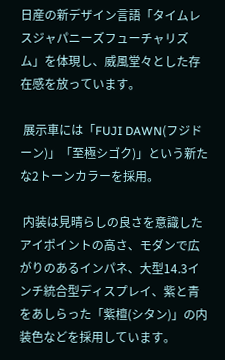日産の新デザイン言語「タイムレスジャパニーズフューチャリズム」を体現し、威風堂々とした存在感を放っています。

 展示車には「FUJI DAWN(フジドーン)」「至極シゴク)」という新たな2トーンカラーを採用。

 内装は見晴らしの良さを意識したアイポイントの高さ、モダンで広がりのあるインパネ、大型14.3インチ統合型ディスプレイ、紫と青をあしらった「紫檀(シタン)」の内装色などを採用しています。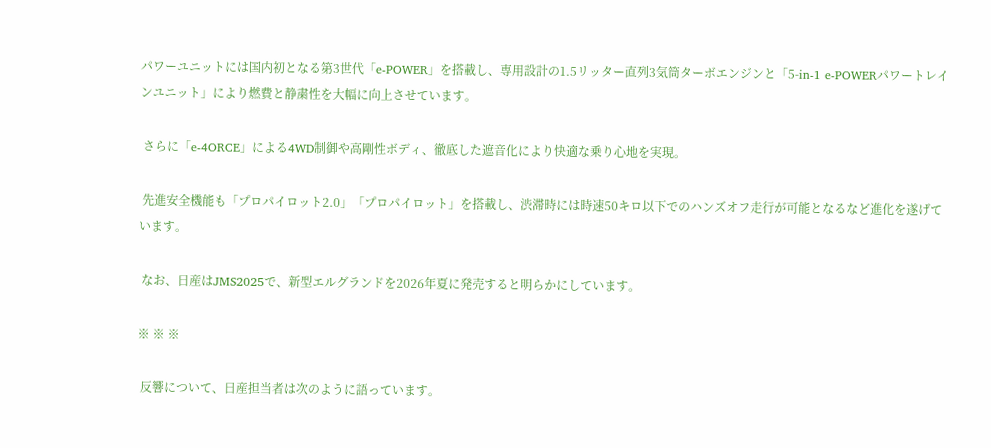パワーユニットには国内初となる第3世代「e-POWER」を搭載し、専用設計の1.5リッター直列3気筒ターボエンジンと「5-in-1 e-POWERパワートレインユニット」により燃費と静粛性を大幅に向上させています。

 さらに「e-4ORCE」による4WD制御や高剛性ボディ、徹底した遮音化により快適な乗り心地を実現。

 先進安全機能も「プロパイロット2.0」「プロパイロット」を搭載し、渋滞時には時速50キロ以下でのハンズオフ走行が可能となるなど進化を遂げています。

 なお、日産はJMS2025で、新型エルグランドを2026年夏に発売すると明らかにしています。

※ ※ ※

 反響について、日産担当者は次のように語っています。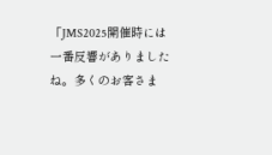「JMS2025開催時には一番反響がありましたね。多くのお客さま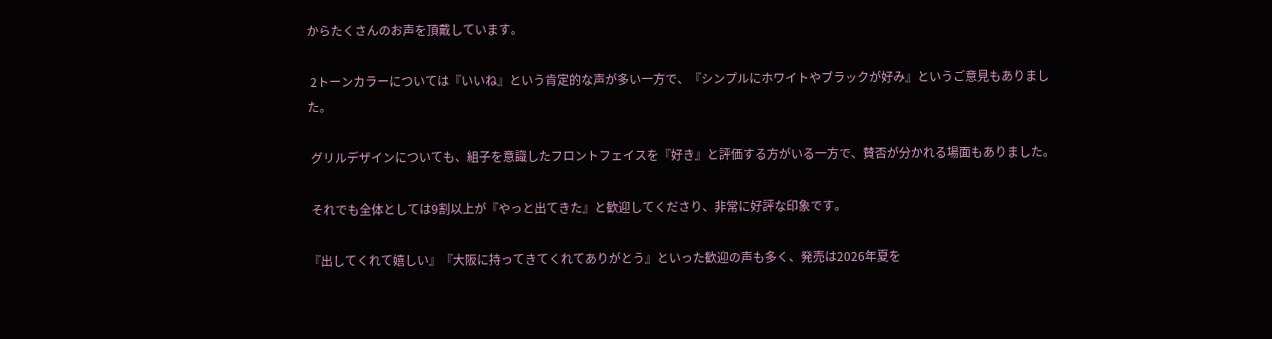からたくさんのお声を頂戴しています。

 2トーンカラーについては『いいね』という肯定的な声が多い一方で、『シンプルにホワイトやブラックが好み』というご意見もありました。

 グリルデザインについても、組子を意識したフロントフェイスを『好き』と評価する方がいる一方で、賛否が分かれる場面もありました。

 それでも全体としては9割以上が『やっと出てきた』と歓迎してくださり、非常に好評な印象です。

『出してくれて嬉しい』『大阪に持ってきてくれてありがとう』といった歓迎の声も多く、発売は2026年夏を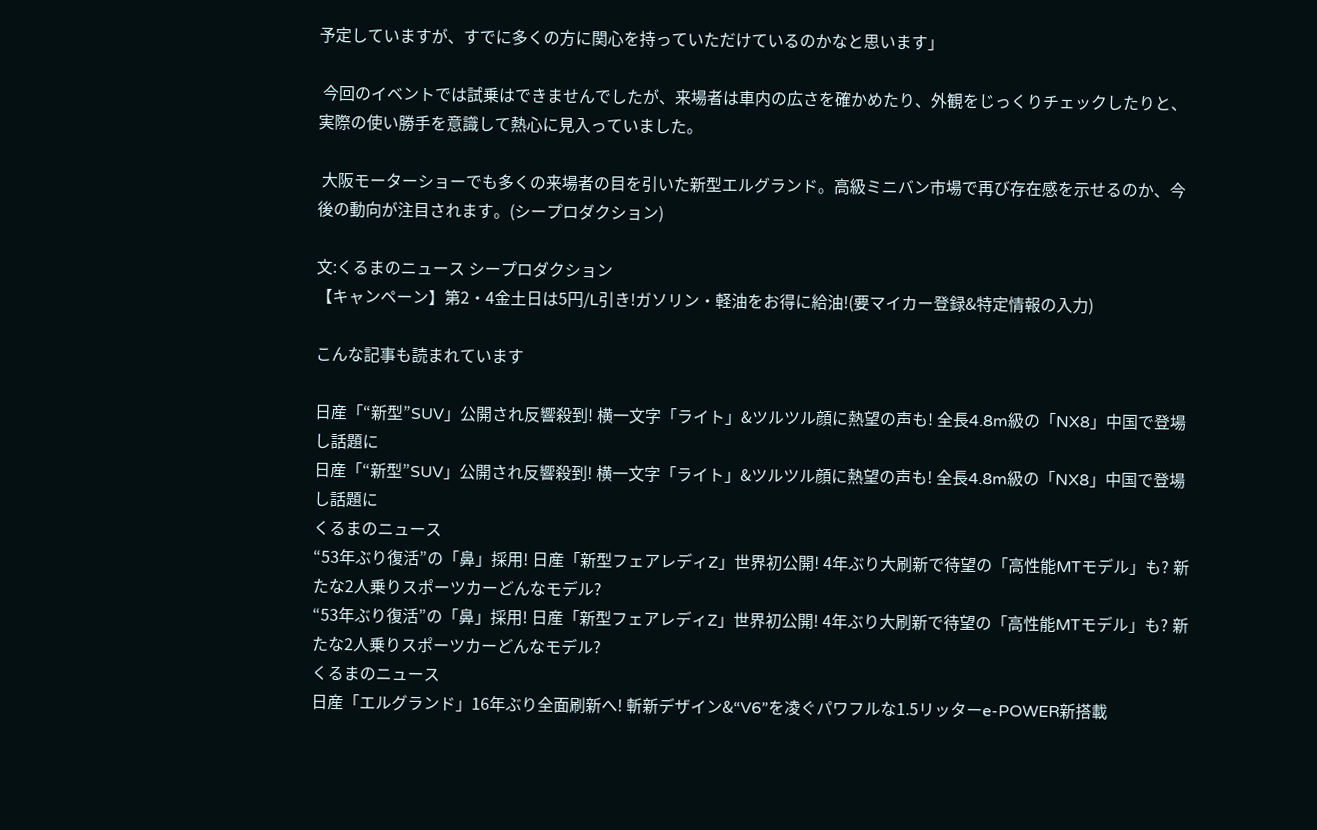予定していますが、すでに多くの方に関心を持っていただけているのかなと思います」

 今回のイベントでは試乗はできませんでしたが、来場者は車内の広さを確かめたり、外観をじっくりチェックしたりと、実際の使い勝手を意識して熱心に見入っていました。

 大阪モーターショーでも多くの来場者の目を引いた新型エルグランド。高級ミニバン市場で再び存在感を示せるのか、今後の動向が注目されます。(シープロダクション)

文:くるまのニュース シープロダクション
【キャンペーン】第2・4金土日は5円/L引き!ガソリン・軽油をお得に給油!(要マイカー登録&特定情報の入力)

こんな記事も読まれています

日産「“新型”SUV」公開され反響殺到! 横一文字「ライト」&ツルツル顔に熱望の声も! 全長4.8m級の「NX8」中国で登場し話題に
日産「“新型”SUV」公開され反響殺到! 横一文字「ライト」&ツルツル顔に熱望の声も! 全長4.8m級の「NX8」中国で登場し話題に
くるまのニュース
“53年ぶり復活”の「鼻」採用! 日産「新型フェアレディZ」世界初公開! 4年ぶり大刷新で待望の「高性能MTモデル」も? 新たな2人乗りスポーツカーどんなモデル?
“53年ぶり復活”の「鼻」採用! 日産「新型フェアレディZ」世界初公開! 4年ぶり大刷新で待望の「高性能MTモデル」も? 新たな2人乗りスポーツカーどんなモデル?
くるまのニュース
日産「エルグランド」16年ぶり全面刷新へ! 斬新デザイン&“V6”を凌ぐパワフルな1.5リッターe-POWER新搭載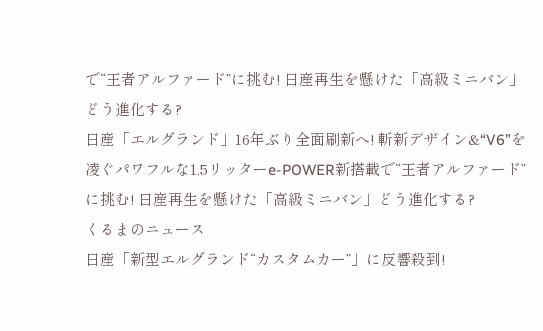で“王者アルファード”に挑む! 日産再生を懸けた「高級ミニバン」どう進化する?
日産「エルグランド」16年ぶり全面刷新へ! 斬新デザイン&“V6”を凌ぐパワフルな1.5リッターe-POWER新搭載で“王者アルファード”に挑む! 日産再生を懸けた「高級ミニバン」どう進化する?
くるまのニュース
日産「新型エルグランド“カスタムカー”」に反響殺到!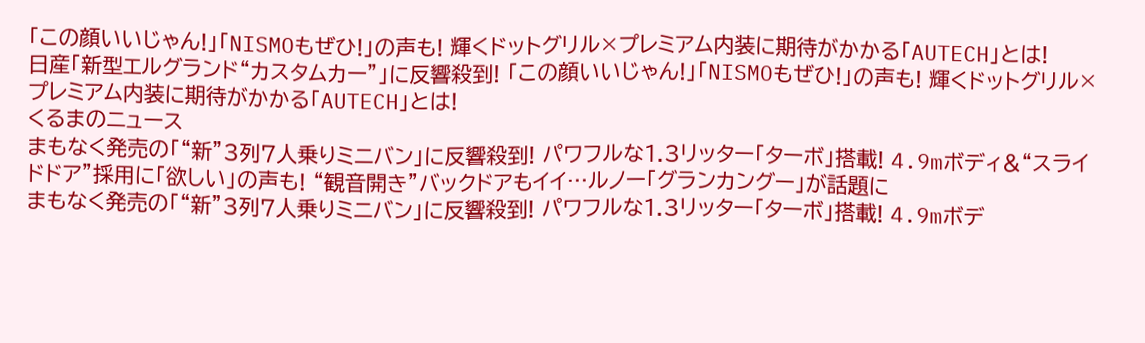「この顔いいじゃん!」「NISMOもぜひ!」の声も! 輝くドットグリル×プレミアム内装に期待がかかる「AUTECH」とは!
日産「新型エルグランド“カスタムカー”」に反響殺到! 「この顔いいじゃん!」「NISMOもぜひ!」の声も! 輝くドットグリル×プレミアム内装に期待がかかる「AUTECH」とは!
くるまのニュース
まもなく発売の「“新”3列7人乗りミニバン」に反響殺到! パワフルな1.3リッター「ターボ」搭載! 4.9mボディ&“スライドドア”採用に「欲しい」の声も! “観音開き”バックドアもイイ…ルノー「グランカングー」が話題に
まもなく発売の「“新”3列7人乗りミニバン」に反響殺到! パワフルな1.3リッター「ターボ」搭載! 4.9mボデ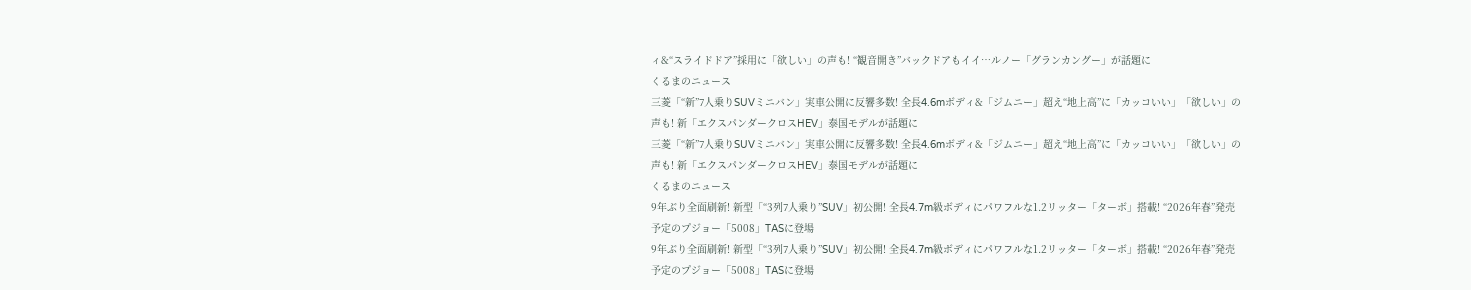ィ&“スライドドア”採用に「欲しい」の声も! “観音開き”バックドアもイイ…ルノー「グランカングー」が話題に
くるまのニュース
三菱「“新”7人乗りSUVミニバン」実車公開に反響多数! 全長4.6mボディ&「ジムニー」超え“地上高”に「カッコいい」「欲しい」の声も! 新「エクスパンダークロスHEV」泰国モデルが話題に
三菱「“新”7人乗りSUVミニバン」実車公開に反響多数! 全長4.6mボディ&「ジムニー」超え“地上高”に「カッコいい」「欲しい」の声も! 新「エクスパンダークロスHEV」泰国モデルが話題に
くるまのニュース
9年ぶり全面刷新! 新型「“3列7人乗り”SUV」初公開! 全長4.7m級ボディにパワフルな1.2リッター「ターボ」搭載! “2026年春”発売予定のプジョー「5008」TASに登場
9年ぶり全面刷新! 新型「“3列7人乗り”SUV」初公開! 全長4.7m級ボディにパワフルな1.2リッター「ターボ」搭載! “2026年春”発売予定のプジョー「5008」TASに登場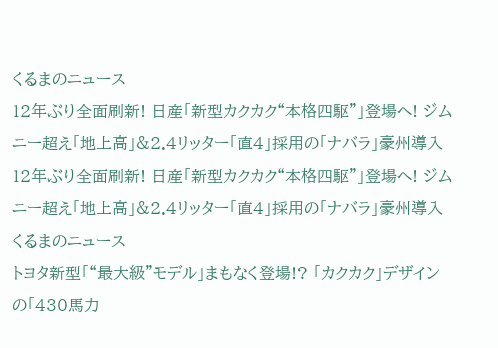くるまのニュース
12年ぶり全面刷新! 日産「新型カクカク“本格四駆”」登場へ! ジムニー超え「地上高」&2.4リッター「直4」採用の「ナバラ」豪州導入
12年ぶり全面刷新! 日産「新型カクカク“本格四駆”」登場へ! ジムニー超え「地上高」&2.4リッター「直4」採用の「ナバラ」豪州導入
くるまのニュース
トヨタ新型「“最大級”モデル」まもなく登場!? 「カクカク」デザインの「430馬力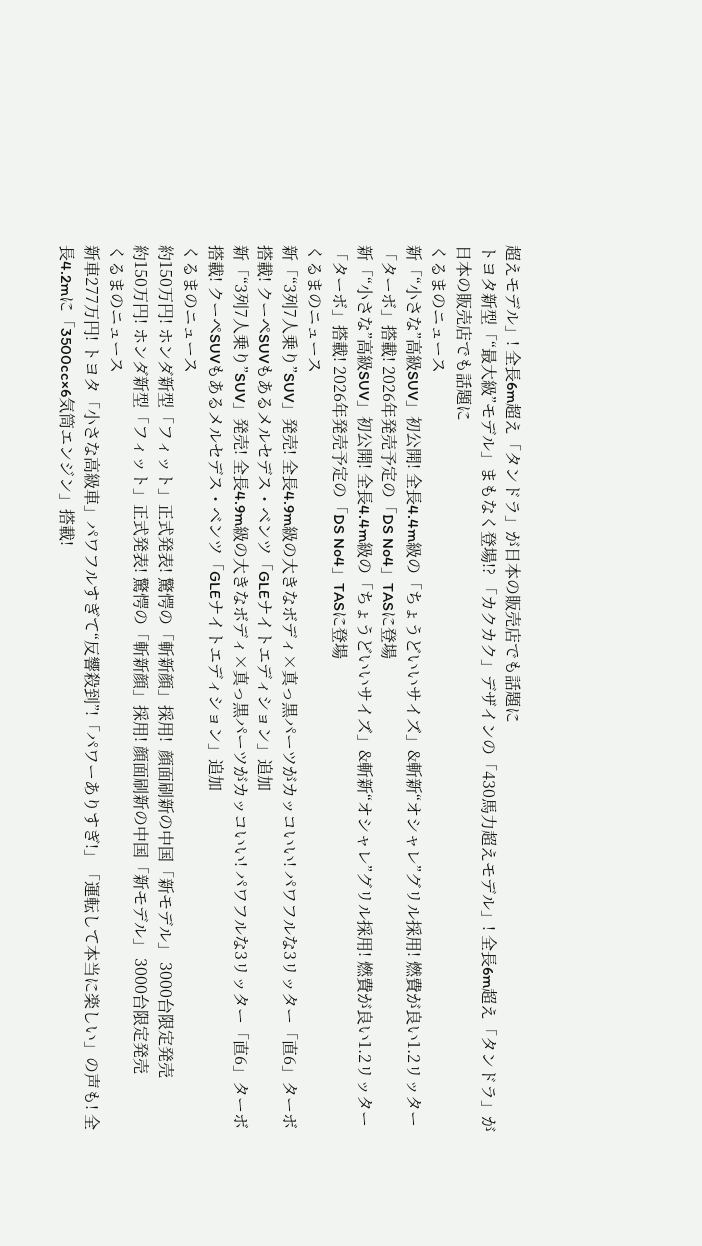超えモデル」! 全長6m超え「タンドラ」が日本の販売店でも話題に
トヨタ新型「“最大級”モデル」まもなく登場!? 「カクカク」デザインの「430馬力超えモデル」! 全長6m超え「タンドラ」が日本の販売店でも話題に
くるまのニュース
新「“小さな”高級SUV」初公開! 全長4.4m級の「ちょうどいいサイズ」&斬新“オシャレ”グリル採用! 燃費が良い1.2リッター「ターボ」搭載! 2026年発売予定の「DS No4」TASに登場
新「“小さな”高級SUV」初公開! 全長4.4m級の「ちょうどいいサイズ」&斬新“オシャレ”グリル採用! 燃費が良い1.2リッター「ターボ」搭載! 2026年発売予定の「DS No4」TASに登場
くるまのニュース
新「“3列7人乗り”SUV」発売! 全長4.9m級の大きなボディ×真っ黒パーツがカッコいい! パワフルな3リッター「直6」ターボ搭載! クーペSUVもあるメルセデス・ベンツ「GLEナイトエディション」追加
新「“3列7人乗り”SUV」発売! 全長4.9m級の大きなボディ×真っ黒パーツがカッコいい! パワフルな3リッター「直6」ターボ搭載! クーペSUVもあるメルセデス・ベンツ「GLEナイトエディション」追加
くるまのニュース
約150万円! ホンダ新型「フィット」正式発表! 驚愕の「斬新顔」採用!  顔面刷新の中国「新モデル」 3000台限定発売
約150万円! ホンダ新型「フィット」正式発表! 驚愕の「斬新顔」採用! 顔面刷新の中国「新モデル」 3000台限定発売
くるまのニュース
新車277万円! トヨタ「小さな高級車」パワフルすぎて“反響殺到”!「パワーありすぎ!」「運転して本当に楽しい」の声も! 全長4.2mに「3500cc×6気筒エンジン」搭載!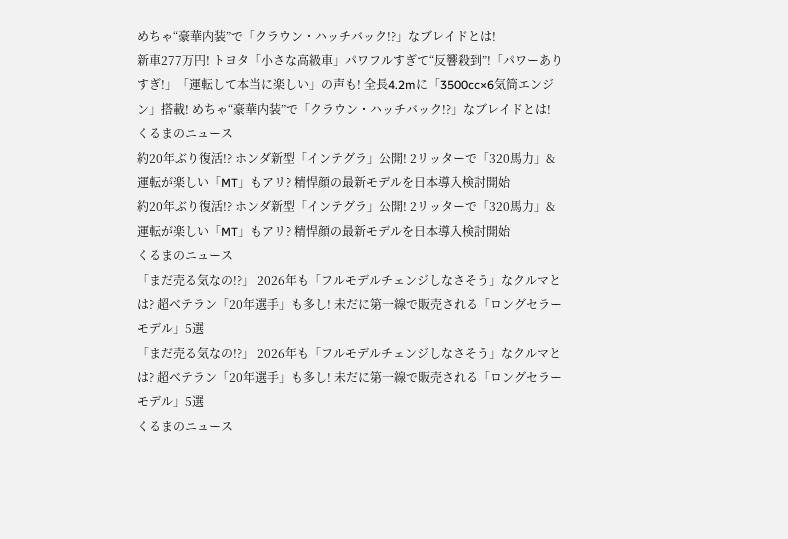めちゃ“豪華内装”で「クラウン・ハッチバック!?」なブレイドとは!
新車277万円! トヨタ「小さな高級車」パワフルすぎて“反響殺到”!「パワーありすぎ!」「運転して本当に楽しい」の声も! 全長4.2mに「3500cc×6気筒エンジン」搭載! めちゃ“豪華内装”で「クラウン・ハッチバック!?」なブレイドとは!
くるまのニュース
約20年ぶり復活!? ホンダ新型「インテグラ」公開! 2リッターで「320馬力」&運転が楽しい「MT」もアリ? 精悍顔の最新モデルを日本導入検討開始
約20年ぶり復活!? ホンダ新型「インテグラ」公開! 2リッターで「320馬力」&運転が楽しい「MT」もアリ? 精悍顔の最新モデルを日本導入検討開始
くるまのニュース
「まだ売る気なの!?」 2026年も「フルモデルチェンジしなさそう」なクルマとは? 超ベテラン「20年選手」も多し! 未だに第一線で販売される「ロングセラーモデル」5選
「まだ売る気なの!?」 2026年も「フルモデルチェンジしなさそう」なクルマとは? 超ベテラン「20年選手」も多し! 未だに第一線で販売される「ロングセラーモデル」5選
くるまのニュース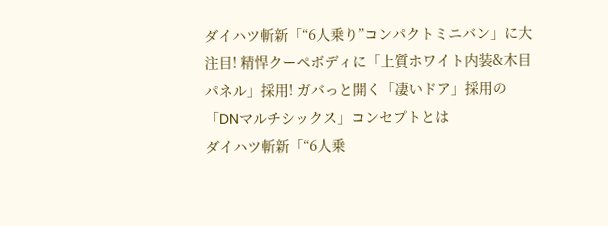ダイハツ斬新「“6人乗り”コンパクトミニバン」に大注目! 精悍クーペボディに「上質ホワイト内装&木目パネル」採用! ガバっと開く「凄いドア」採用の「DNマルチシックス」コンセプトとは
ダイハツ斬新「“6人乗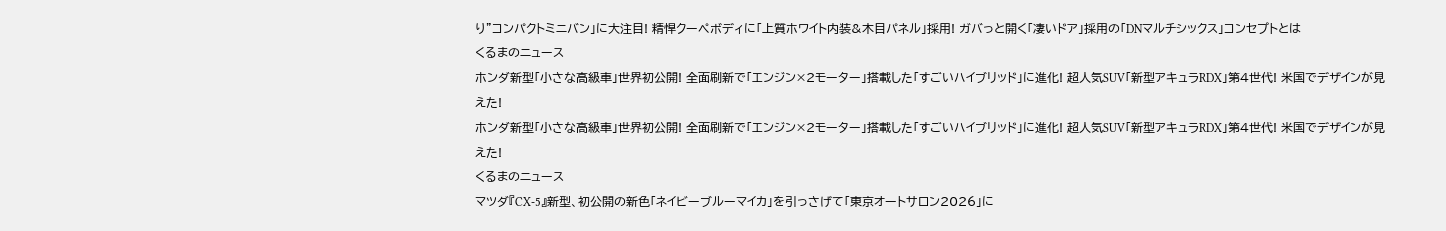り”コンパクトミニバン」に大注目! 精悍クーペボディに「上質ホワイト内装&木目パネル」採用! ガバっと開く「凄いドア」採用の「DNマルチシックス」コンセプトとは
くるまのニュース
ホンダ新型「小さな高級車」世界初公開! 全面刷新で「エンジン×2モーター」搭載した「すごいハイブリッド」に進化! 超人気SUV「新型アキュラRDX」第4世代! 米国でデザインが見えた!
ホンダ新型「小さな高級車」世界初公開! 全面刷新で「エンジン×2モーター」搭載した「すごいハイブリッド」に進化! 超人気SUV「新型アキュラRDX」第4世代! 米国でデザインが見えた!
くるまのニュース
マツダ『CX-5』新型、初公開の新色「ネイビーブルーマイカ」を引っさげて「東京オートサロン2026」に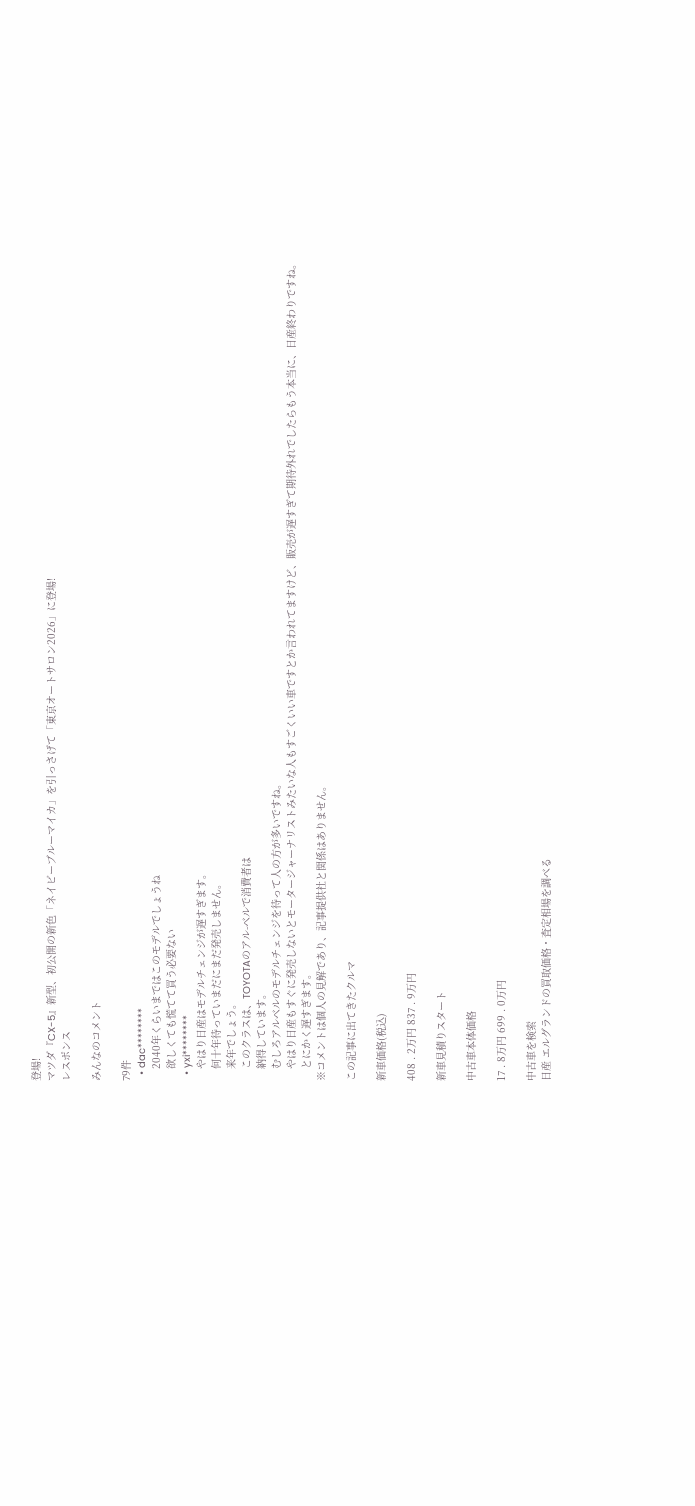登場!
マツダ『CX-5』新型、初公開の新色「ネイビーブルーマイカ」を引っさげて「東京オートサロン2026」に登場!
レスポンス

みんなのコメント

79件
  • dac********
    2040年くらいまではこのモデルでしょうね
    欲しくても慌てて買う必要ない
  • yxi********
    やはり日産はモデルチェンジが遅すぎます。
    何十年待っていまだにまだ発売しません。
    来年でしょう。
    このクラスは、TOYOTAのアル-ベルで消費者は
    納得しています。
    むしろアルベルのモデルチェンジを待って人の方が多いですね。
    やはり日産もすぐに発売しないとモータージャーナリストみたいな人もすごくいい車ですとか言われてますけど、販売が遅すぎて期待外れでしたらもう本当に、日産終わりですね。
    とにかく遅すぎます。
※コメントは個人の見解であり、記事提供社と関係はありません。

この記事に出てきたクルマ

新車価格(税込)

408 . 2万円 837 . 9万円

新車見積りスタート

中古車本体価格

17 . 8万円 699 . 0万円

中古車を検索
日産 エルグランドの買取価格・査定相場を調べる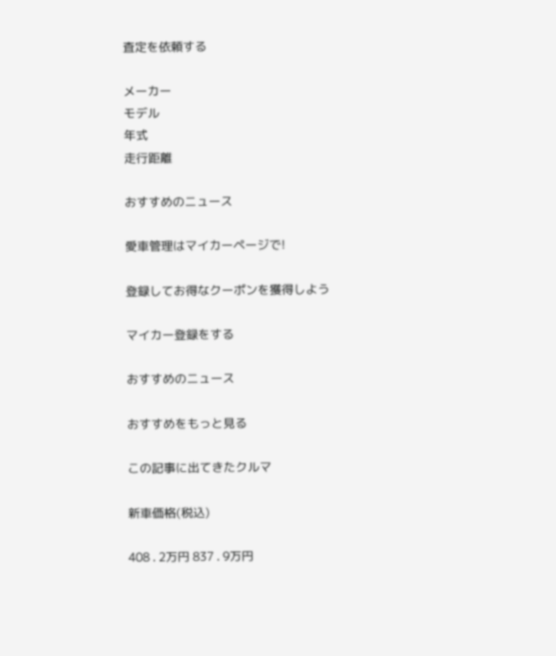査定を依頼する

メーカー
モデル
年式
走行距離

おすすめのニュース

愛車管理はマイカーページで!

登録してお得なクーポンを獲得しよう

マイカー登録をする

おすすめのニュース

おすすめをもっと見る

この記事に出てきたクルマ

新車価格(税込)

408 . 2万円 837 . 9万円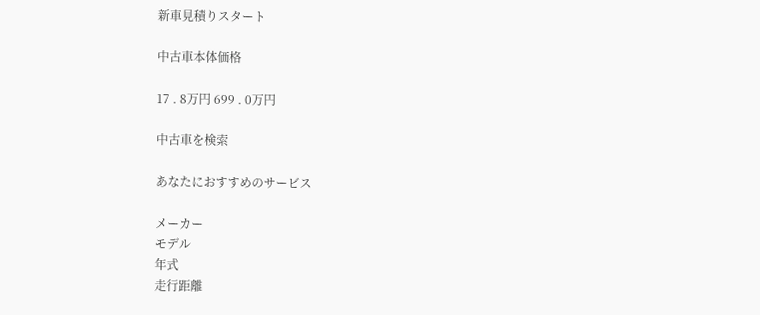新車見積りスタート

中古車本体価格

17 . 8万円 699 . 0万円

中古車を検索

あなたにおすすめのサービス

メーカー
モデル
年式
走行距離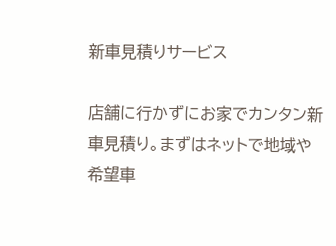新車見積りサービス

店舗に行かずにお家でカンタン新車見積り。まずはネットで地域や希望車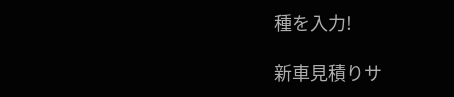種を入力!

新車見積りサ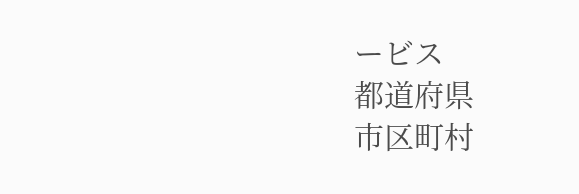ービス
都道府県
市区町村